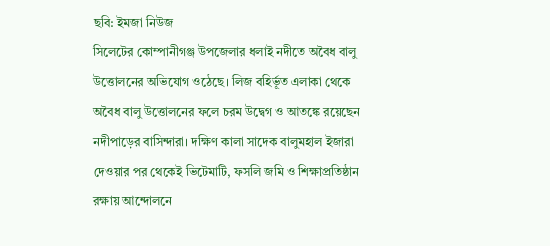ছবি: ইমজা নিউজ
সিলেটের কোম্পানীগঞ্জ উপজেলার ধলাই নদীতে অবৈধ বালু উত্তোলনের অভিযোগ ওঠেছে। লিজ বহির্ভূত এলাকা থেকে অবৈধ বালু উত্তোলনের ফলে চরম উদ্বেগ ও আতঙ্কে রয়েছেন নদীপাড়ের বাসিন্দারা। দক্ষিণ কালা সাদেক বালুমহাল ইজারা দেওয়ার পর থেকেই ভিটেমাটি, ফসলি জমি ও শিক্ষাপ্রতিষ্ঠান রক্ষায় আন্দোলনে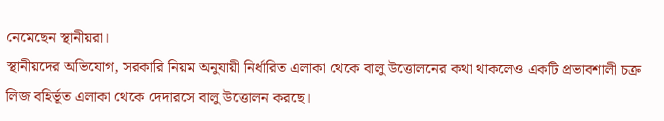নেমেছেন স্থানীয়রা।
স্থানীয়দের অভিযোগ, সরকারি নিয়ম অনুযায়ী নির্ধারিত এলাকা থেকে বালু উত্তোলনের কথা থাকলেও একটি প্রভাবশালী চক্র লিজ বহির্ভূত এলাকা থেকে দেদারসে বালু উত্তোলন করছে।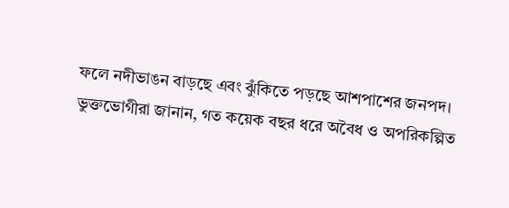ফলে নদীভাঙন বাড়ছে এবং ঝুঁকিতে পড়ছে আশপাশের জনপদ।
ভুক্তভোগীরা জানান, গত কয়েক বছর ধরে অবৈধ ও অপরিকল্পিত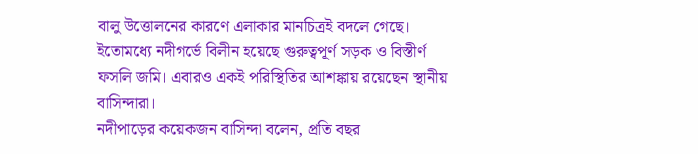বালু উত্তোলনের কারণে এলাকার মানচিত্রই বদলে গেছে। ইতোমধ্যে নদীগর্ভে বিলীন হয়েছে গুরুত্বপূর্ণ সড়ক ও বিস্তীর্ণ ফসলি জমি। এবারও একই পরিস্থিতির আশঙ্কায় রয়েছেন স্থানীয় বাসিন্দারা।
নদীপাড়ের কয়েকজন বাসিন্দা বলেন, প্রতি বছর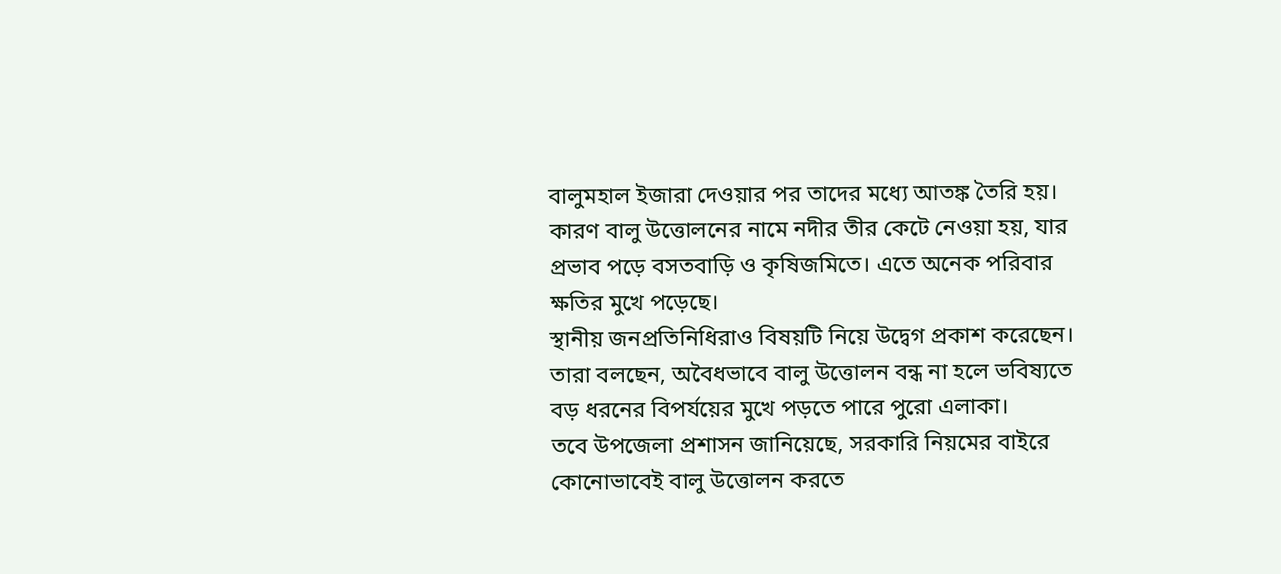বালুমহাল ইজারা দেওয়ার পর তাদের মধ্যে আতঙ্ক তৈরি হয়। কারণ বালু উত্তোলনের নামে নদীর তীর কেটে নেওয়া হয়, যার প্রভাব পড়ে বসতবাড়ি ও কৃষিজমিতে। এতে অনেক পরিবার ক্ষতির মুখে পড়েছে।
স্থানীয় জনপ্রতিনিধিরাও বিষয়টি নিয়ে উদ্বেগ প্রকাশ করেছেন। তারা বলছেন, অবৈধভাবে বালু উত্তোলন বন্ধ না হলে ভবিষ্যতে বড় ধরনের বিপর্যয়ের মুখে পড়তে পারে পুরো এলাকা।
তবে উপজেলা প্রশাসন জানিয়েছে, সরকারি নিয়মের বাইরে কোনোভাবেই বালু উত্তোলন করতে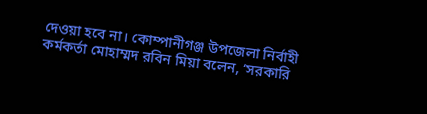দেওয়া হবে না। কোম্পানীগঞ্জ উপজেলা নির্বাহী কর্মকর্তা মোহাম্মদ রবিন মিয়া বলেন, ‘সরকারি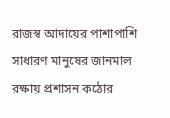রাজস্ব আদায়ের পাশাপাশি সাধারণ মানুষের জানমাল রক্ষায় প্রশাসন কঠোর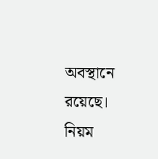অবস্থানে রয়েছে। নিয়ম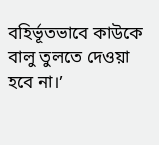বহির্ভূতভাবে কাউকে বালু তুলতে দেওয়া হবে না।’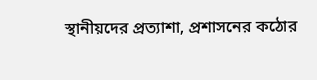স্থানীয়দের প্রত্যাশা, প্রশাসনের কঠোর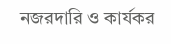নজরদারি ও কার্যকর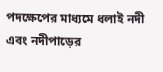পদক্ষেপের মাধ্যমে ধলাই নদী এবং নদীপাড়ের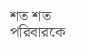শত শত পরিবারকে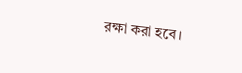রক্ষা করা হবে।